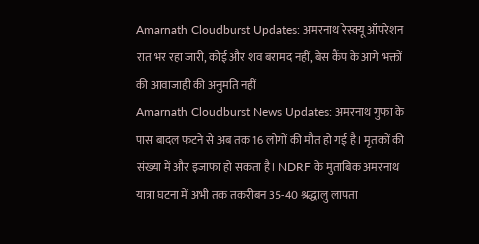Amarnath Cloudburst Updates: अमरनाथ रेस्क्यू ऑपरेशन रात भर रहा जारी, कोई और शव बरामद नहीं, बेस कैंप के आगे भक्तों की आवाजाही की अनुमति नहीं
Amarnath Cloudburst News Updates: अमरनाथ गुफा के पास बादल फटने से अब तक 16 लोगों की मौत हो गई है। मृतकों की संख्या में और इजाफा हो सकता है। NDRF के मुताबिक अमरनाथ यात्रा घटना में अभी तक तकरीबन 35-40 श्रद्धालु लापता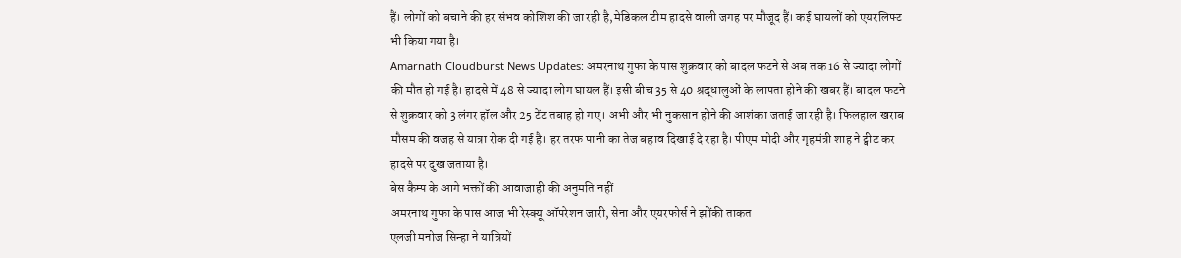हैं। लोगों को बचाने की हर संभव कोशिश की जा रही है,मेडिकल टीम हादसे वाली जगह पर मौजूद हैं। कई घायलों को एयरलिफ्ट भी किया गया है।
Amarnath Cloudburst News Updates: अमरनाथ गुफा के पास शुक्रवार को बादल फटने से अब तक 16 से ज्यादा लोगों की मौत हो गई है। हादसे में 48 से ज्यादा लोग घायल हैं। इसी बीच 35 से 40 श्रद्धालुओं के लापता होने की खबर हैं। बादल फटने से शुक्रवार को 3 लंगर हॉल और 25 टेंट तबाह हो गए। अभी और भी नुकसान होने की आशंका जताई जा रही है। फिलहाल खराब मौसम की वजह से यात्रा रोक दी गई है। हर तरफ पानी का तेज बहाव दिखाई दे रहा है। पीएम मोदी और गृहमंत्री शाह ने ट्वीट कर हादसे पर दुख जताया है।
बेस कैम्प के आगे भक्तों की आवाजाही की अनुमति नहीं
अमरनाथ गुफा के पास आज भी रेस्क्यू ऑपरेशन जारी, सेना और एयरफोर्स ने झोंकी ताकत
एलजी मनोज सिन्हा ने यात्रियों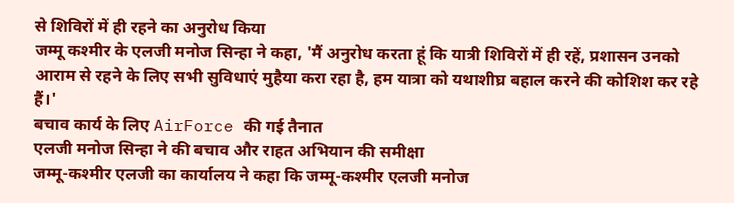से शिविरों में ही रहने का अनुरोध किया
जम्मू कश्मीर के एलजी मनोज सिन्हा ने कहा, 'मैं अनुरोध करता हूं कि यात्री शिविरों में ही रहें, प्रशासन उनको आराम से रहने के लिए सभी सुविधाएं मुहैया करा रहा है, हम यात्रा को यथाशीघ्र बहाल करने की कोशिश कर रहे हैं।'
बचाव कार्य के लिए AirForce की गई तैनात
एलजी मनोज सिन्हा ने की बचाव और राहत अभियान की समीक्षा
जम्मू-कश्मीर एलजी का कार्यालय ने कहा कि जम्मू-कश्मीर एलजी मनोज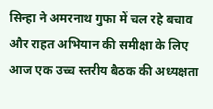सिन्हा ने अमरनाथ गुफा में चल रहे बचाव और राहत अभियान की समीक्षा के लिए आज एक उच्च स्तरीय बैठक की अध्यक्षता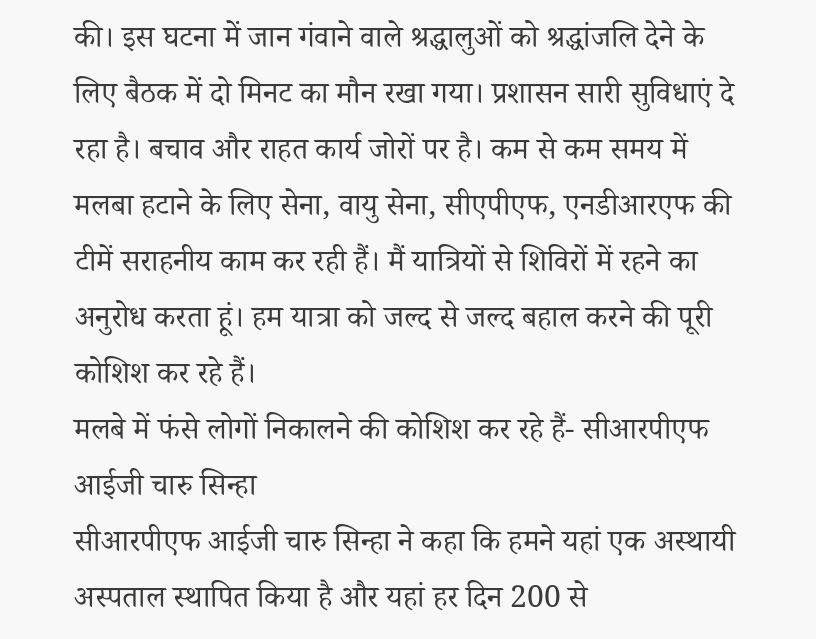की। इस घटना में जान गंवाने वाले श्रद्धालुओं को श्रद्धांजलि देने के लिए बैठक में दो मिनट का मौन रखा गया। प्रशासन सारी सुविधाएं दे रहा है। बचाव और राहत कार्य जोरों पर है। कम से कम समय में मलबा हटाने के लिए सेना, वायु सेना, सीएपीएफ, एनडीआरएफ की टीमें सराहनीय काम कर रही हैं। मैं यात्रियों से शिविरों में रहने का अनुरोध करता हूं। हम यात्रा को जल्द से जल्द बहाल करने की पूरी कोशिश कर रहे हैं।
मलबे में फंसे लोगों निकालने की कोशिश कर रहे हैं- सीआरपीएफ आईजी चारु सिन्हा
सीआरपीएफ आईजी चारु सिन्हा ने कहा कि हमने यहां एक अस्थायी अस्पताल स्थापित किया है और यहां हर दिन 200 से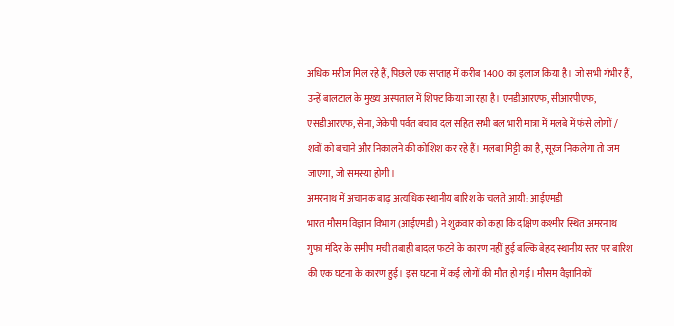अधिक मरीज मिल रहे हैं, पिछले एक सप्ताह में करीब 1400 का इलाज किया है। जो सभी गंभीर हैं, उन्हें बालटाल के मुख्य अस्पताल में शिफ्ट किया जा रहा है। एनडीआरएफ, सीआरपीएफ, एसडीआरएफ, सेना, जेकेपी पर्वत बचाव दल सहित सभी बल भारी मात्रा में मलबे में फंसे लोगों / शवों को बचाने और निकालने की कोशिश कर रहे हैं। मलबा मिट्टी का है, सूरज निकलेगा तो जम जाएगा, जो समस्या होगी।
अमरनाथ में अचानक बाढ़ अत्यधिक स्थानीय बारिश के चलते आयी: आईएमडी
भारत मौसम विज्ञान विभाग (आईएमडी) ने शुक्रवार को कहा कि दक्षिण कश्मीर स्थित अमरनाथ गुफा मंदिर के समीप मची तबाही बादल फटने के कारण नहीं हुई बल्कि बेहद स्थानीय स्तर पर बारिश की एक घटना के कारण हुई। इस घटना में कई लोगों की मौत हो गई। मौसम वैज्ञानिकों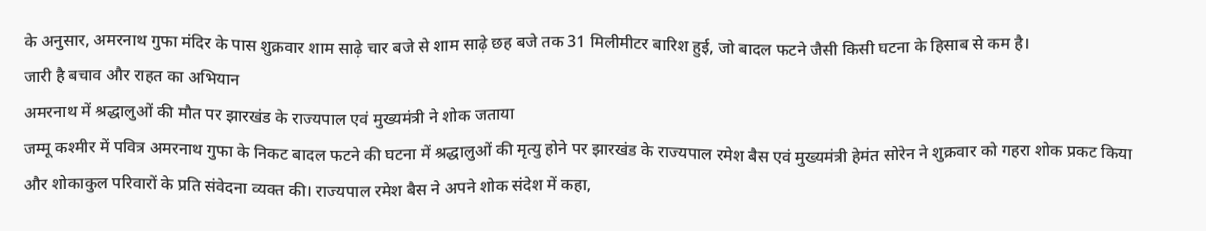के अनुसार, अमरनाथ गुफा मंदिर के पास शुक्रवार शाम साढ़े चार बजे से शाम साढ़े छह बजे तक 31 मिलीमीटर बारिश हुई, जो बादल फटने जैसी किसी घटना के हिसाब से कम है।
जारी है बचाव और राहत का अभियान
अमरनाथ में श्रद्धालुओं की मौत पर झारखंड के राज्यपाल एवं मुख्यमंत्री ने शोक जताया
जम्मू कश्मीर में पवित्र अमरनाथ गुफा के निकट बादल फटने की घटना में श्रद्धालुओं की मृत्यु होने पर झारखंड के राज्यपाल रमेश बैस एवं मुख्यमंत्री हेमंत सोरेन ने शुक्रवार को गहरा शोक प्रकट किया और शोकाकुल परिवारों के प्रति संवेदना व्यक्त की। राज्यपाल रमेश बैस ने अपने शोक संदेश में कहा,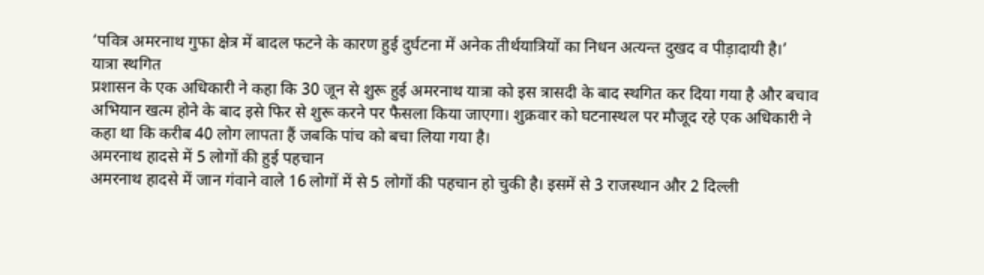‘पवित्र अमरनाथ गुफा क्षेत्र में बादल फटने के कारण हुई दुर्घटना में अनेक तीर्थयात्रियों का निधन अत्यन्त दुखद व पीड़ादायी है।’
यात्रा स्थगित
प्रशासन के एक अधिकारी ने कहा कि 30 जून से शुरू हुई अमरनाथ यात्रा को इस त्रासदी के बाद स्थगित कर दिया गया है और बचाव अभियान खत्म होने के बाद इसे फिर से शुरू करने पर फैसला किया जाएगा। शुक्रवार को घटनास्थल पर मौजूद रहे एक अधिकारी ने कहा था कि करीब 40 लोग लापता हैं जबकि पांच को बचा लिया गया है।
अमरनाथ हादसे में 5 लोगों की हुई पहचान
अमरनाथ हादसे में जान गंवाने वाले 16 लोगों में से 5 लोगों की पहचान हो चुकी है। इसमें से 3 राजस्थान और 2 दिल्ली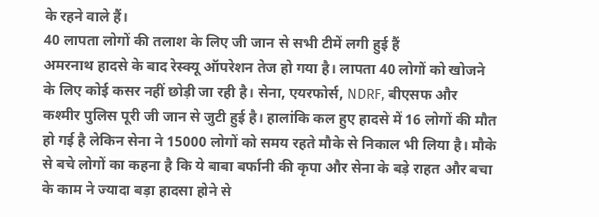के रहने वाले हैं।
40 लापता लोगों की तलाश के लिए जी जान से सभी टीमें लगी हुई हैं
अमरनाथ हादसे के बाद रेस्क्यू ऑपरेशन तेज हो गया है। लापता 40 लोगों को खोजने के लिए कोई कसर नहीं छोड़ी जा रही है। सेना, एयरफोर्स, NDRF, बीएसफ और कश्मीर पुलिस पूरी जी जान से जुटी हुई है। हालांकि कल हुए हादसे में 16 लोगों की मौत हो गई है लेकिन सेना ने 15000 लोगों को समय रहते मौके से निकाल भी लिया है। मौके से बचे लोगों का कहना है कि ये बाबा बर्फानी की कृपा और सेना के बड़े राहत और बचा के काम ने ज्यादा बड़ा हादसा होने से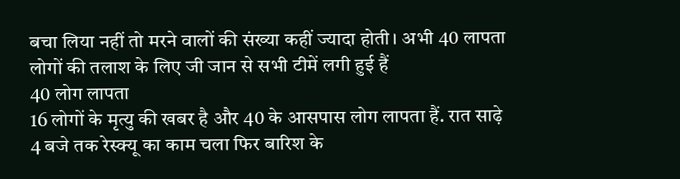बचा लिया नहीं तो मरने वालों की संख्या कहीं ज्यादा होती। अभी 40 लापता लोगों की तलाश के लिए जी जान से सभी टीमें लगी हुई हैं
40 लोग लापता
16 लोगों के मृत्यु की खबर है और 40 के आसपास लोग लापता हैं. रात साढ़े 4 बजे तक रेस्क्यू का काम चला फिर बारिश के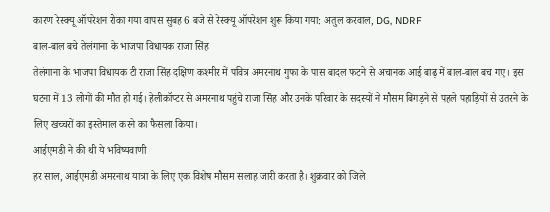कारण रेस्क्यू ऑपरेशन रोका गया वापस सुबह 6 बजे से रेस्क्यू ऑपरेशन शुरू किया गया: अतुल करवाल, DG, NDRF
बाल-बाल बचे तेलंगाना के भाजपा विधायक राजा सिंह
तेलंगाना के भाजपा विधायक टी राजा सिंह दक्षिण कश्मीर में पवित्र अमरनाथ गुफा के पास बादल फटने से अचानक आई बाढ़ में बाल-बाल बच गए। इस घटना में 13 लोगों की मौत हो गई। हेलीकॉप्टर से अमरनाथ पहुंचे राजा सिंह और उनके परिवार के सदस्यों ने मौसम बिगड़ने से पहले पहाड़ियों से उतरने के लिए खच्चरों का इस्तेमाल करने का फैसला किया।
आईएमडी ने की थी ये भविष्यवाणी
हर साल, आईएमडी अमरनाथ यात्रा के लिए एक विशेष मौसम सलाह जारी करता है। शुक्रवार को जिले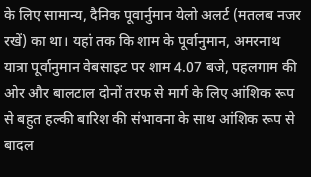के लिए सामान्य, दैनिक पूवार्नुमान येलो अलर्ट (मतलब नजर रखें) का था। यहां तक कि शाम के पूर्वानुमान, अमरनाथ यात्रा पूर्वानुमान वेबसाइट पर शाम 4.07 बजे, पहलगाम की ओर और बालटाल दोनों तरफ से मार्ग के लिए आंशिक रूप से बहुत हल्की बारिश की संभावना के साथ आंशिक रूप से बादल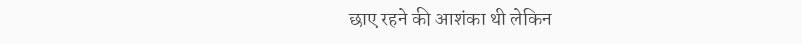छाए रहने की आशंका थी लेकिन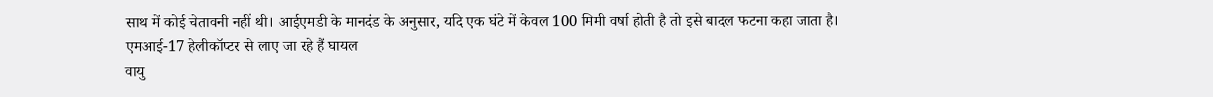साथ में कोई चेतावनी नहीं थी। आईएमडी के मानदंड के अनुसार, यदि एक घंटे में केवल 100 मिमी वर्षा होती है तो इसे बादल फटना कहा जाता है।
एमआई-17 हेलीकॉप्टर से लाए जा रहे हैं घायल
वायु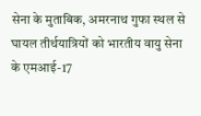सेना के मुताबिक, अमरनाथ गुफा स्थल से घायल तीर्थयात्रियों को भारतीय वायु सेना के एमआई-17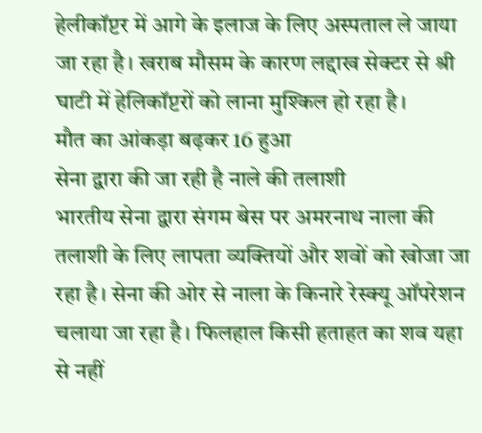हेलीकॉप्टर में आगे के इलाज के लिए अस्पताल ले जाया जा रहा है। खराब मौसम के कारण लद्दाख सेक्टर से श्री घाटी में हेलिकॉप्टरों को लाना मुश्किल हो रहा है।
मौत का आंकड़ा बढ़कर 16 हुआ
सेना द्वारा की जा रही है नाले की तलाशी
भारतीय सेना द्वारा संगम बेस पर अमरनाथ नाला की तलाशी के लिए लापता व्यक्तियों और शवों को खोजा जा रहा है। सेना की ओर से नाला के किनारे रेस्क्यू ऑपरेशन चलाया जा रहा है। फिलहाल किसी हताहत का शव यहा से नहीं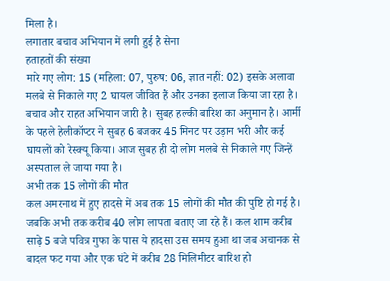मिला है।
लगातार बचाव अभियान में लगी हुई है सेना
हताहतों की संख्या
मारे गए लोग: 15 (महिला: 07, पुरुष: 06, ज्ञात नहीं: 02) इसके अलावा मलबे से निकाले गए 2 घायल जीवित हैं और उनका इलाज किया जा रहा है। बचाव और राहत अभियान जारी है। सुबह हल्की बारिश का अनुमान है। आर्मी के पहले हेलीकॉप्टर ने सुबह 6 बजकर 45 मिनट पर उड़ान भरी और कई घायलों को रेस्क्यू किया। आज सुबह ही दो लोग मलबे से निकाले गए जिन्हें अस्पताल ले जाया गया है।
अभी तक 15 लोगों की मौत
कल अमरनाथ में हुए हादसे में अब तक 15 लोगों की मौत की पुष्टि हो गई है। जबकि अभी तक करीब 40 लोग लापता बताए जा रहे हैं। कल शाम करीब साढ़े 5 बजे पवित्र गुफा के पास ये हादसा उस समय हुआ था जब अचानक से बादल फट गया और एक घंटे में करीब 28 मिलिमीटर बारिश हो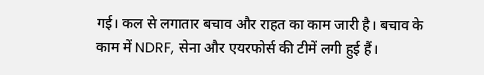गई। कल से लगातार बचाव और राहत का काम जारी है। बचाव के काम में NDRF, सेना और एयरफोर्स की टीमें लगी हुई हैं।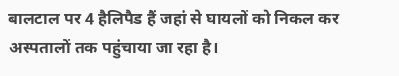बालटाल पर 4 हैलिपैड हैं जहां से घायलों को निकल कर अस्पतालों तक पहुंचाया जा रहा है।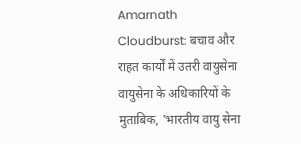Amarnath Cloudburst: बचाव और राहत कार्यों में उतरी वायुसेना
वायुसेना के अधिकारियों के मुताबिक, 'भारतीय वायु सेना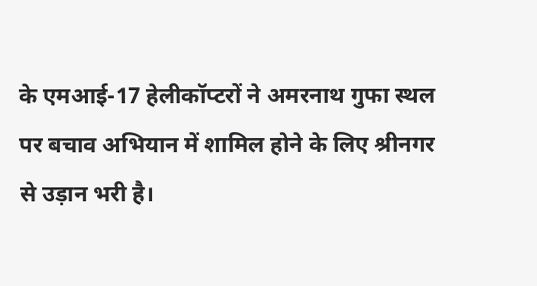के एमआई-17 हेलीकॉप्टरों ने अमरनाथ गुफा स्थल पर बचाव अभियान में शामिल होने के लिए श्रीनगर से उड़ान भरी है।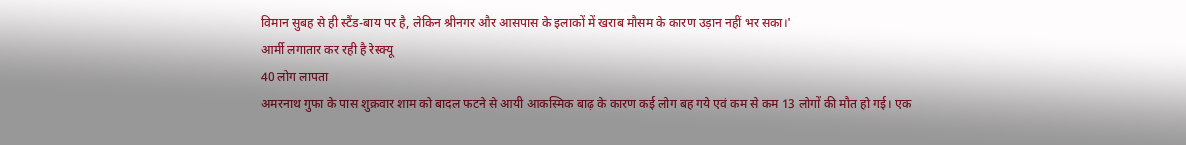विमान सुबह से ही स्टैंड-बाय पर है, लेकिन श्रीनगर और आसपास के इलाकों में खराब मौसम के कारण उड़ान नहीं भर सका।'
आर्मी लगातार कर रही है रेस्क्यू
40 लोग लापता
अमरनाथ गुफा के पास शुक्रवार शाम को बादल फटने से आयी आकस्मिक बाढ़ के कारण कई लोग बह गये एवं कम से कम 13 लोगों की मौत हो गई। एक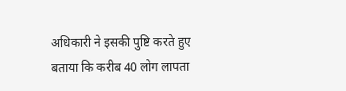अधिकारी ने इसकी पुष्टि करते हुए बताया कि करीब 40 लोग लापता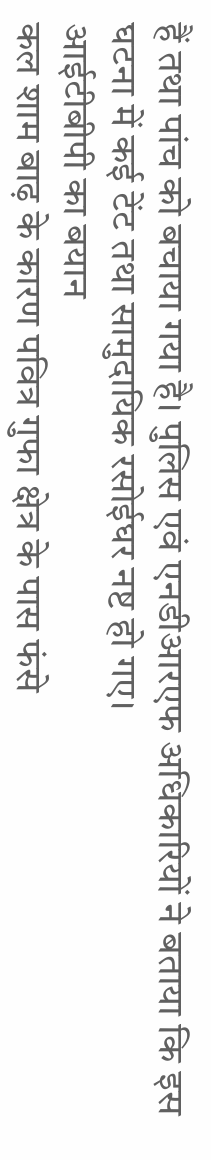हैं तथा पांच को बचाया गया है। पुलिस एवं एनडीआरएफ अधिकारियों ने बताया कि इस घटना में कई टेंट तथा सामुदायिक रसोईघर नष्ट हो गए।
आईटीबीपी का बयान
कल शाम बाढ़ के कारण पवित्र गुफा क्षेत्र के पास फंसे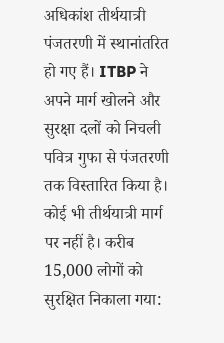अधिकांश तीर्थयात्री पंजतरणी में स्थानांतरित हो गए हैं। ITBP ने अपने मार्ग खोलने और सुरक्षा दलों को निचली पवित्र गुफा से पंजतरणी तक विस्तारित किया है। कोई भी तीर्थयात्री मार्ग पर नहीं है। करीब 15,000 लोगों को सुरक्षित निकाला गया: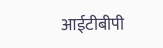आईटीबीपी